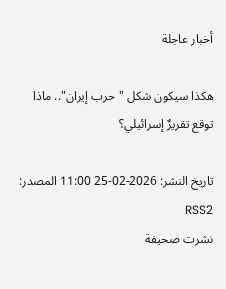أخبار عاجلة

هكذا سيكون شكل "حرب إيران".. ماذا توقع تقريرٌ إسرائيلي؟

تاريخ النشر: 2026-02-25 11:00 المصدر: RSS2
نشرت صحيفة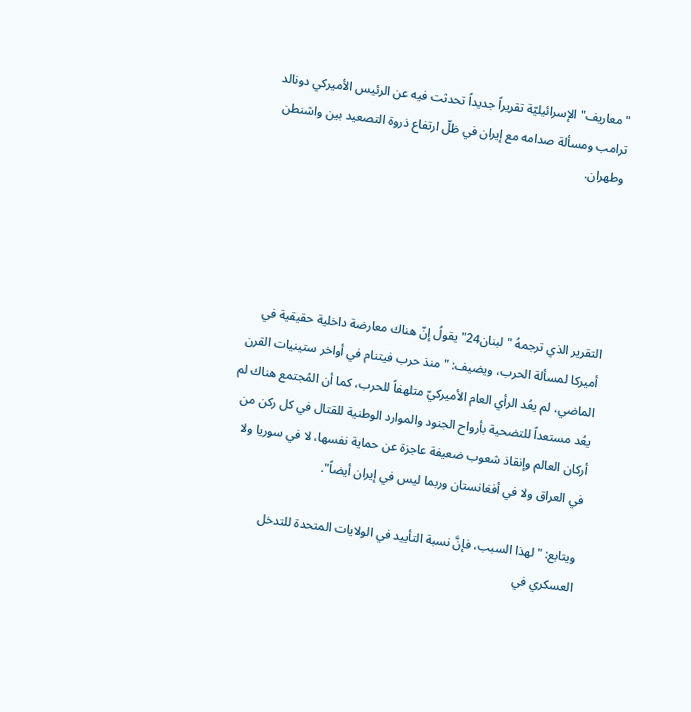"معاريف" الإسرائيليّة تقريراً جديداً تحدثت فيه عن الرئيس الأميركي دونالد ترامب ومسألة صدامه مع إيران في ظلّ ارتفاع ذروة التصعيد بين واشنطن وطهران.





التقرير الذي ترجمهُ "لبنان24" يقولُ إنّ هناك معارضة داخلية حقيقية في أميركا لمسألة الحرب، ويضيف: "منذ حرب فيتنام في أواخر ستينيات القرن الماضي، لم يعُد الرأي العام الأميركيّ متلهفاً للحرب، كما أن المُجتمع هناك لم يعُد مستعداً للتضحية بأرواح الجنود والموارد الوطنية للقتال في كل ركن من أركان العالم وإنقاذ شعوب ضعيفة عاجزة عن حماية نفسها، لا في سوريا ولا في العراق ولا في أفغانستان وربما ليس في إيران أيضاً".

ويتابع: "لهذا السبب، فإنَّ نسبة التأييد في الولايات المتحدة للتدخل العسكري في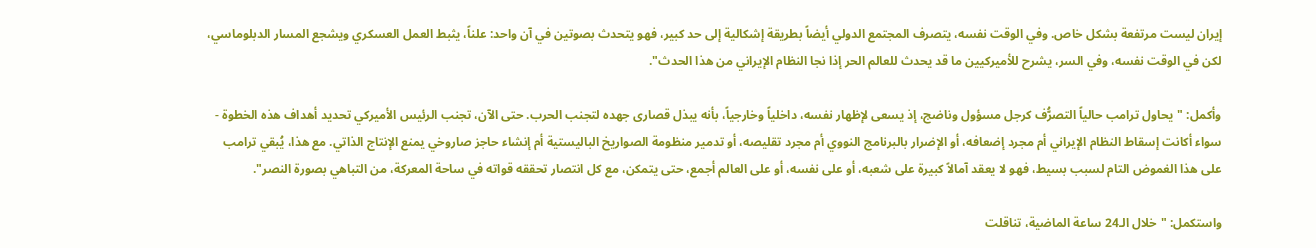إيران ليست مرتفعة بشكل خاص. وفي الوقت نفسه، يتصرف المجتمع الدولي أيضاً بطريقة إشكالية إلى حد كبير، فهو يتحدث بصوتين في آن واحد: علناً، يثبط العمل العسكري ويشجع المسار الدبلوماسي، لكن في الوقت نفسه، وفي السر، يشرح للأميركيين ما قد يحدث للعالم الحر إذا نجا النظام الإيراني من هذا الحدث".

وأكمل: "يحاول ترامب حالياً التصرُّف كرجل مسؤول وناضج، إذ يسعى لإظهار نفسه، داخلياً وخارجياً، بأنه يبذل قصارى جهده لتجنب الحرب. حتى الآن، تجنب الرئيس الأميركي تحديد أهداف هذه الخطوة - سواء أكانت إسقاط النظام الإيراني أم مجرد إضعافه، أو الإضرار بالبرنامج النووي أم مجرد تقليصه، أو تدمير منظومة الصواريخ الباليستية أم إنشاء حاجز صاروخي يمنع الإنتاج الذاتي. مع هذا، يُبقي ترامب على هذا الغموض التام لسبب بسيط، فهو لا يعقد آمالاً كبيرة على شعبه، أو على نفسه، أو على العالم أجمع، حتى يتمكن، مع كل انتصار تحققه قواته في ساحة المعركة، من التباهي بصورة النصر".

واستكمل: "خلال الـ24 ساعة الماضية، تناقلت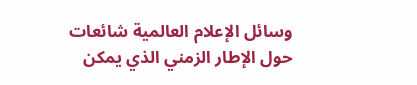وسائل الإعلام العالمية شائعات حول الإطار الزمني الذي يمكن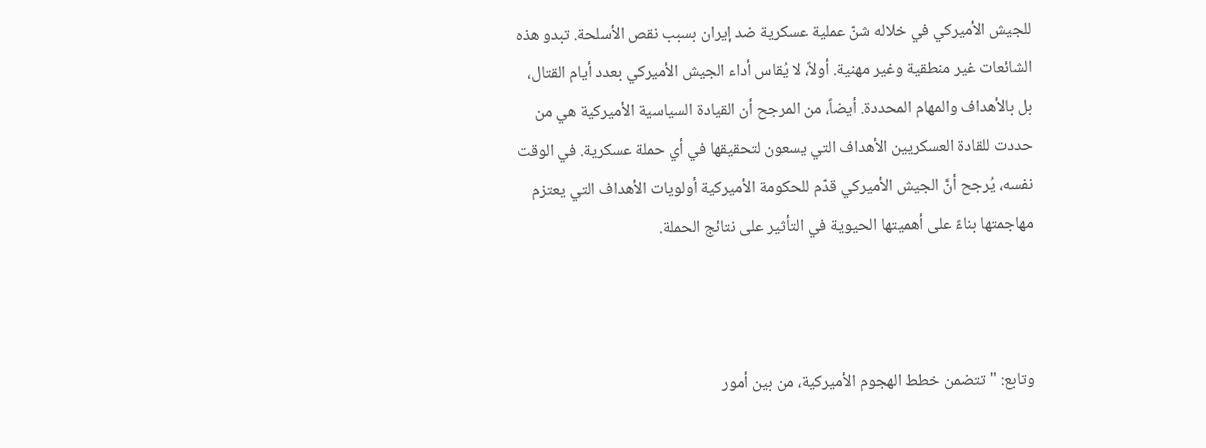للجيش الأميركي في خلاله شنّ عملية عسكرية ضد إيران بسبب نقص الأسلحة. تبدو هذه الشائعات غير منطقية وغير مهنية. أولاً، لا يُقاس أداء الجيش الأميركي بعدد أيام القتال، بل بالأهداف والمهام المحددة. أيضاً، من المرجح أن القيادة السياسية الأميركية هي من حددت للقادة العسكريين الأهداف التي يسعون لتحقيقها في أي حملة عسكرية. في الوقت نفسه، يُرجح أنَّ الجيش الأميركي قدّم للحكومة الأميركية أولويات الأهداف التي يعتزم مهاجمتها بناءً على أهميتها الحيوية في التأثير على نتائج الحملة.



وتابع: "تتضمن خطط الهجوم الأميركية، من بين أمور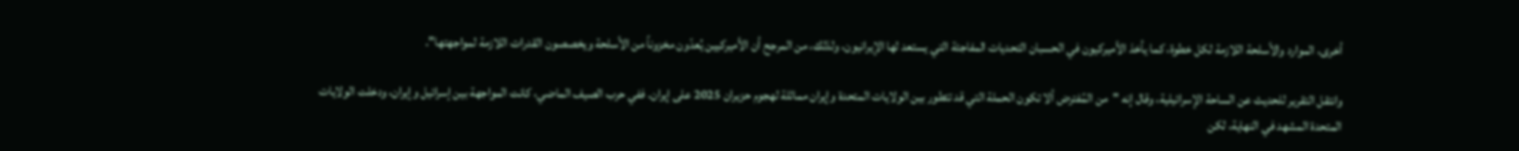أخرى، الموارد والأسلحة اللازمة لكل خطوة، كما يأخذ الأميركيون في الحسبان التحديات المفاجئة التي يستعد لها الإيرانيون، ولذلك، من المرجح أن الأميركيين يُعدّون مخزوناً من الأسلحة ويخصصون القدرات اللازمة لمواجهتها".

وانتقل التقرير للحديث عن الساحة الإسرائيلية، وقال إنه "من المُفترض ألا تكون الحملة التي قد تتطور بين الولايات المتحدة وإيران مماثلة لهجوم حزيران 2025 على إيران. ففي حرب الصيف الماضي، كانت المواجهة بين إسرائيل وإيران، ودخلت الولايات المتحدة المشهد في النهاية، لكن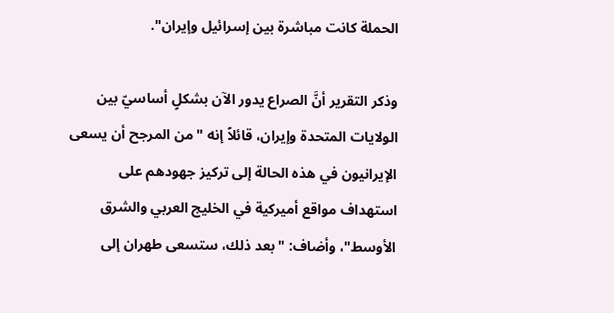الحملة كانت مباشرة بين إسرائيل وإيران".

وذكر التقرير أنَّ الصراع يدور الآن بشكلٍ أساسيّ بين الولايات المتحدة وإيران، قائلاً إنه "من المرجح أن يسعى الإيرانيون في هذه الحالة إلى تركيز جهودهم على استهداف مواقع أميركية في الخليج العربي والشرق الأوسط"، وأضاف: "بعد ذلك، ستسعى طهران إلى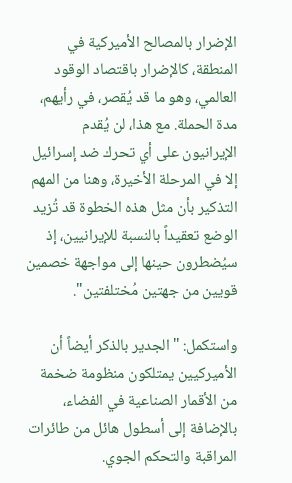الإضرار بالمصالح الأميركية في المنطقة، كالإضرار باقتصاد الوقود العالمي، وهو ما قد يُقصر، في رأيهم، مدة الحملة. مع هذا، لن يُقدم الإيرانيون على أي تحرك ضد إسرائيل إلا في المرحلة الأخيرة، وهنا من المهم التذكير بأن مثل هذه الخطوة قد تُزيد الوضع تعقيداً بالنسبة للإيرانيين، إذ سيُضطرون حينها إلى مواجهة خصمين قويين من جهتين مُختلفتين".

واستكمل: "الجدير بالذكر أيضاً أن الأميركيين يمتلكون منظومة ضخمة من الأقمار الصناعية في الفضاء، بالإضافة إلى أسطول هائل من طائرات المراقبة والتحكم الجوي.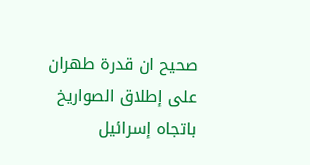صحيح ان قدرة طهران على إطلاق الصواريخ باتجاه إسرائيل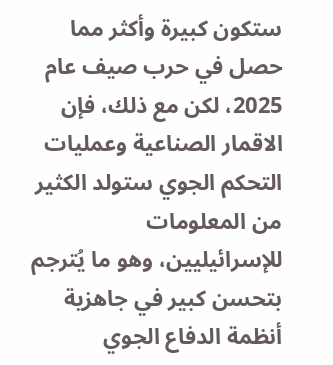ستكون كبيرة وأكثر مما حصل في حرب صيف عام 2025، لكن مع ذلك، فإن الاقمار الصناعية وعمليات التحكم الجوي ستولد الكثير من المعلومات للإسرائيليين، وهو ما يُترجم بتحسن كبير في جاهزية أنظمة الدفاع الجوي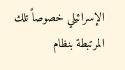الإسرائيلي خصوصاً تلك المرتبطة بنظام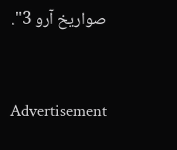صواريخ آرو 3".



Advertisement